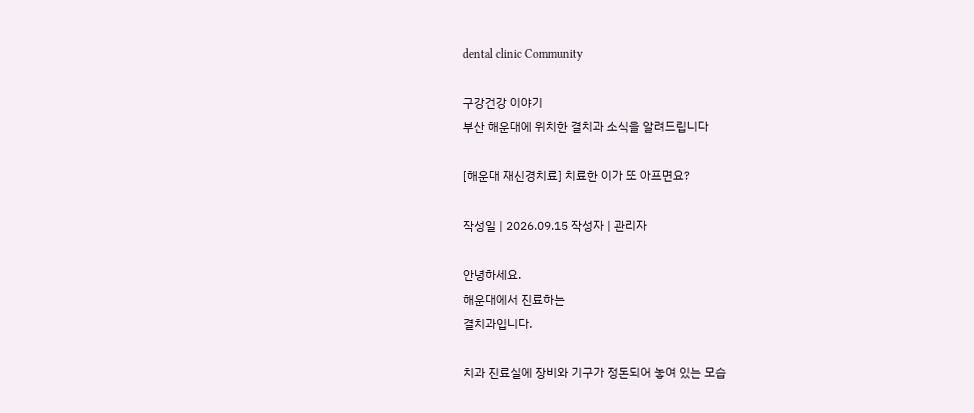dental clinic Community

구강건강 이야기
부산 해운대에 위치한 결치과 소식을 알려드립니다

[해운대 재신경치료] 치료한 이가 또 아프면요?

작성일 | 2026.09.15 작성자 | 관리자

안녕하세요.
해운대에서 진료하는
결치과입니다.

치과 진료실에 장비와 기구가 정돈되어 놓여 있는 모습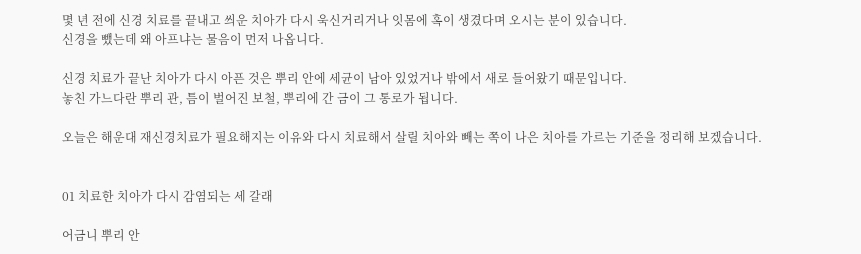몇 년 전에 신경 치료를 끝내고 씌운 치아가 다시 욱신거리거나 잇몸에 혹이 생겼다며 오시는 분이 있습니다.
신경을 뺐는데 왜 아프냐는 물음이 먼저 나옵니다.

신경 치료가 끝난 치아가 다시 아픈 것은 뿌리 안에 세균이 남아 있었거나 밖에서 새로 들어왔기 때문입니다.
놓친 가느다란 뿌리 관, 틈이 벌어진 보철, 뿌리에 간 금이 그 통로가 됩니다.

오늘은 해운대 재신경치료가 필요해지는 이유와 다시 치료해서 살릴 치아와 빼는 쪽이 나은 치아를 가르는 기준을 정리해 보겠습니다.


01 치료한 치아가 다시 감염되는 세 갈래

어금니 뿌리 안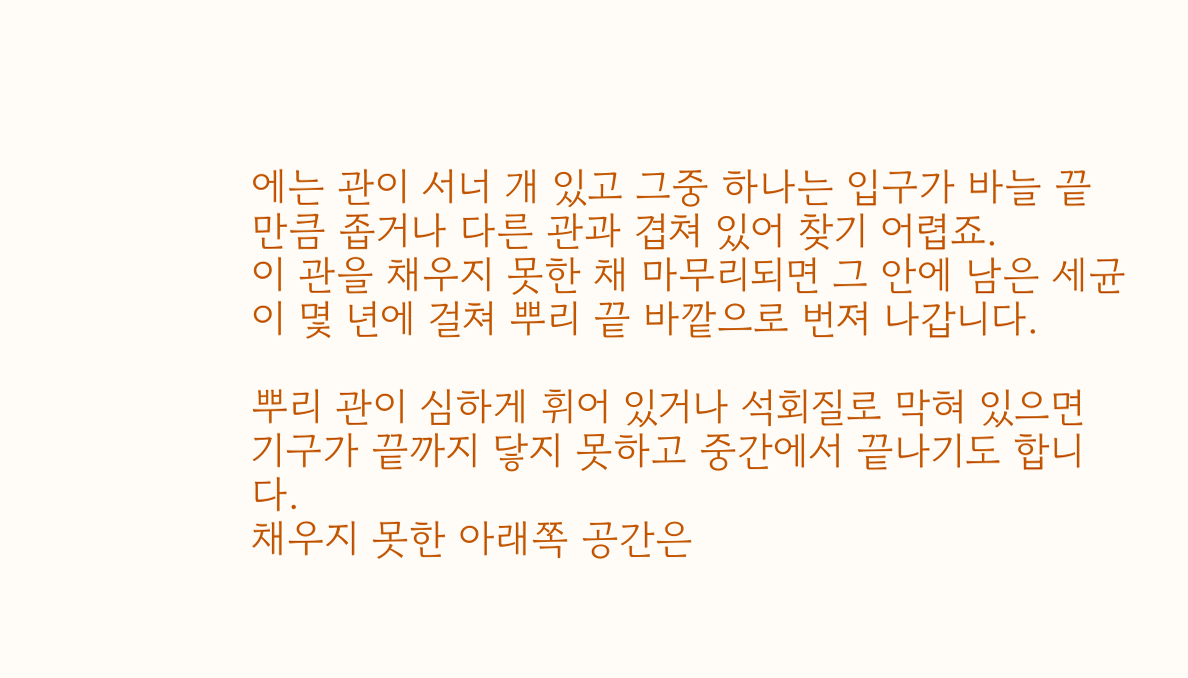에는 관이 서너 개 있고 그중 하나는 입구가 바늘 끝만큼 좁거나 다른 관과 겹쳐 있어 찾기 어렵죠.
이 관을 채우지 못한 채 마무리되면 그 안에 남은 세균이 몇 년에 걸쳐 뿌리 끝 바깥으로 번져 나갑니다.

뿌리 관이 심하게 휘어 있거나 석회질로 막혀 있으면 기구가 끝까지 닿지 못하고 중간에서 끝나기도 합니다.
채우지 못한 아래쪽 공간은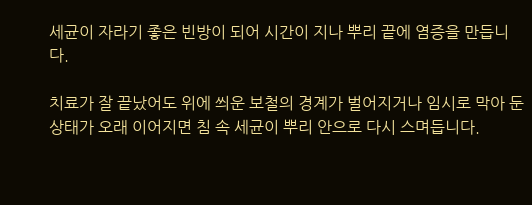세균이 자라기 좋은 빈방이 되어 시간이 지나 뿌리 끝에 염증을 만듭니다.

치료가 잘 끝났어도 위에 씌운 보철의 경계가 벌어지거나 임시로 막아 둔 상태가 오래 이어지면 침 속 세균이 뿌리 안으로 다시 스며듭니다.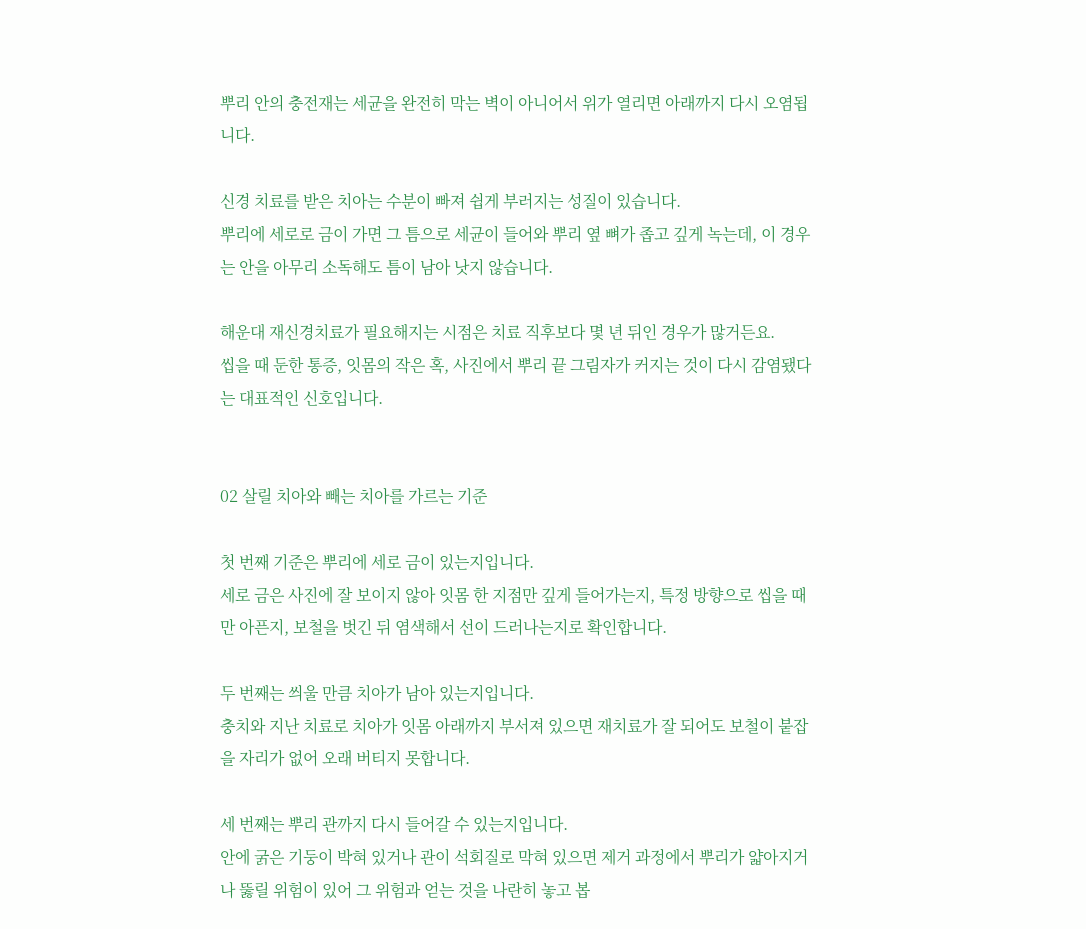뿌리 안의 충전재는 세균을 완전히 막는 벽이 아니어서 위가 열리면 아래까지 다시 오염됩니다.

신경 치료를 받은 치아는 수분이 빠져 쉽게 부러지는 성질이 있습니다.
뿌리에 세로로 금이 가면 그 틈으로 세균이 들어와 뿌리 옆 뼈가 좁고 깊게 녹는데, 이 경우는 안을 아무리 소독해도 틈이 남아 낫지 않습니다.

해운대 재신경치료가 필요해지는 시점은 치료 직후보다 몇 년 뒤인 경우가 많거든요.
씹을 때 둔한 통증, 잇몸의 작은 혹, 사진에서 뿌리 끝 그림자가 커지는 것이 다시 감염됐다는 대표적인 신호입니다.


02 살릴 치아와 빼는 치아를 가르는 기준

첫 번째 기준은 뿌리에 세로 금이 있는지입니다.
세로 금은 사진에 잘 보이지 않아 잇몸 한 지점만 깊게 들어가는지, 특정 방향으로 씹을 때만 아픈지, 보철을 벗긴 뒤 염색해서 선이 드러나는지로 확인합니다.

두 번째는 씌울 만큼 치아가 남아 있는지입니다.
충치와 지난 치료로 치아가 잇몸 아래까지 부서져 있으면 재치료가 잘 되어도 보철이 붙잡을 자리가 없어 오래 버티지 못합니다.

세 번째는 뿌리 관까지 다시 들어갈 수 있는지입니다.
안에 굵은 기둥이 박혀 있거나 관이 석회질로 막혀 있으면 제거 과정에서 뿌리가 얇아지거나 뚫릴 위험이 있어 그 위험과 얻는 것을 나란히 놓고 봅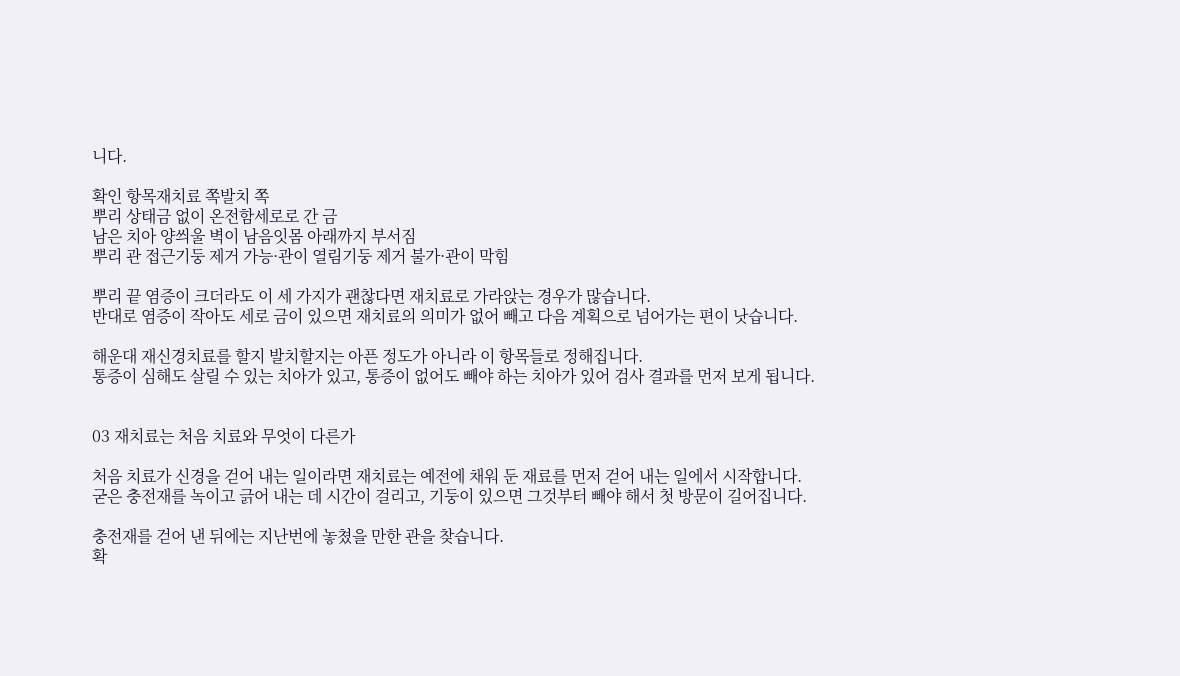니다.

확인 항목재치료 쪽발치 쪽
뿌리 상태금 없이 온전함세로로 간 금
남은 치아 양씌울 벽이 남음잇몸 아래까지 부서짐
뿌리 관 접근기둥 제거 가능·관이 열림기둥 제거 불가·관이 막힘

뿌리 끝 염증이 크더라도 이 세 가지가 괜찮다면 재치료로 가라앉는 경우가 많습니다.
반대로 염증이 작아도 세로 금이 있으면 재치료의 의미가 없어 빼고 다음 계획으로 넘어가는 편이 낫습니다.

해운대 재신경치료를 할지 발치할지는 아픈 정도가 아니라 이 항목들로 정해집니다.
통증이 심해도 살릴 수 있는 치아가 있고, 통증이 없어도 빼야 하는 치아가 있어 검사 결과를 먼저 보게 됩니다.


03 재치료는 처음 치료와 무엇이 다른가

처음 치료가 신경을 걷어 내는 일이라면 재치료는 예전에 채워 둔 재료를 먼저 걷어 내는 일에서 시작합니다.
굳은 충전재를 녹이고 긁어 내는 데 시간이 걸리고, 기둥이 있으면 그것부터 빼야 해서 첫 방문이 길어집니다.

충전재를 걷어 낸 뒤에는 지난번에 놓쳤을 만한 관을 찾습니다.
확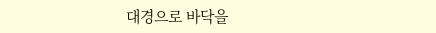대경으로 바닥을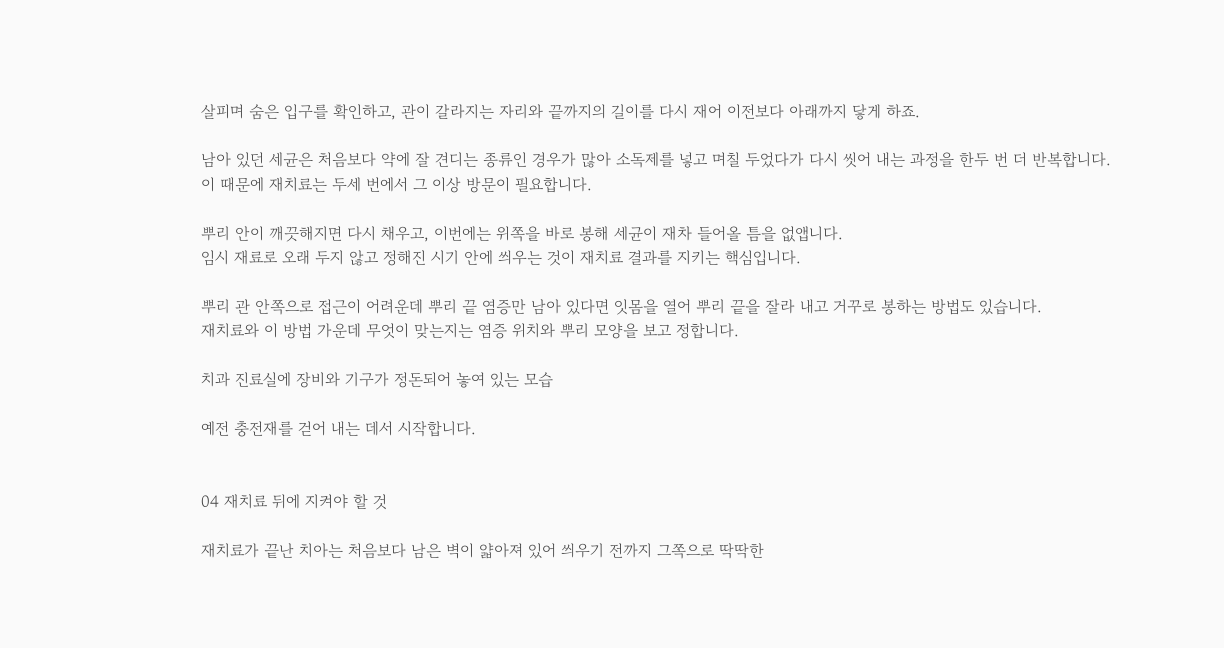살피며 숨은 입구를 확인하고, 관이 갈라지는 자리와 끝까지의 길이를 다시 재어 이전보다 아래까지 닿게 하죠.

남아 있던 세균은 처음보다 약에 잘 견디는 종류인 경우가 많아 소독제를 넣고 며칠 두었다가 다시 씻어 내는 과정을 한두 번 더 반복합니다.
이 때문에 재치료는 두세 번에서 그 이상 방문이 필요합니다.

뿌리 안이 깨끗해지면 다시 채우고, 이번에는 위쪽을 바로 봉해 세균이 재차 들어올 틈을 없앱니다.
임시 재료로 오래 두지 않고 정해진 시기 안에 씌우는 것이 재치료 결과를 지키는 핵심입니다.

뿌리 관 안쪽으로 접근이 어려운데 뿌리 끝 염증만 남아 있다면 잇몸을 열어 뿌리 끝을 잘라 내고 거꾸로 봉하는 방법도 있습니다.
재치료와 이 방법 가운데 무엇이 맞는지는 염증 위치와 뿌리 모양을 보고 정합니다.

치과 진료실에 장비와 기구가 정돈되어 놓여 있는 모습

예전 충전재를 걷어 내는 데서 시작합니다.


04 재치료 뒤에 지켜야 할 것

재치료가 끝난 치아는 처음보다 남은 벽이 얇아져 있어 씌우기 전까지 그쪽으로 딱딱한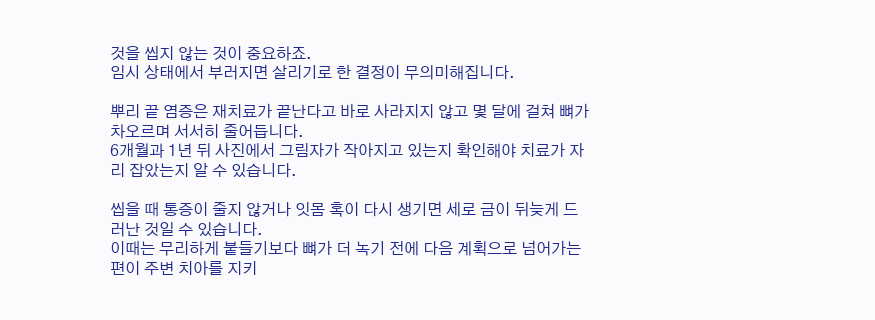것을 씹지 않는 것이 중요하죠.
임시 상태에서 부러지면 살리기로 한 결정이 무의미해집니다.

뿌리 끝 염증은 재치료가 끝난다고 바로 사라지지 않고 몇 달에 걸쳐 뼈가 차오르며 서서히 줄어듭니다.
6개월과 1년 뒤 사진에서 그림자가 작아지고 있는지 확인해야 치료가 자리 잡았는지 알 수 있습니다.

씹을 때 통증이 줄지 않거나 잇몸 혹이 다시 생기면 세로 금이 뒤늦게 드러난 것일 수 있습니다.
이때는 무리하게 붙들기보다 뼈가 더 녹기 전에 다음 계획으로 넘어가는 편이 주변 치아를 지키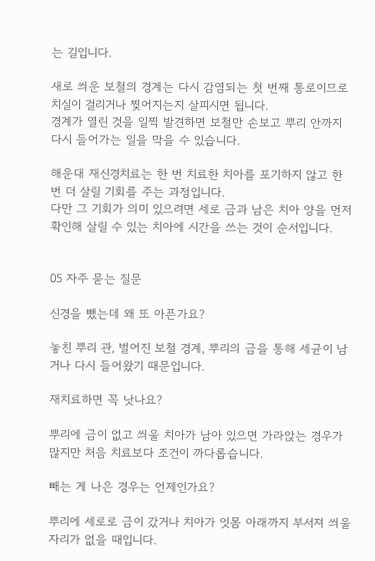는 길입니다.

새로 씌운 보철의 경계는 다시 감염되는 첫 번째 통로이므로 치실이 걸리거나 찢어지는지 살피시면 됩니다.
경계가 열린 것을 일찍 발견하면 보철만 손보고 뿌리 안까지 다시 들어가는 일을 막을 수 있습니다.

해운대 재신경치료는 한 번 치료한 치아를 포기하지 않고 한 번 더 살릴 기회를 주는 과정입니다.
다만 그 기회가 의미 있으려면 세로 금과 남은 치아 양을 먼저 확인해 살릴 수 있는 치아에 시간을 쓰는 것이 순서입니다.


05 자주 묻는 질문

신경을 뺐는데 왜 또 아픈가요?

놓친 뿌리 관, 벌어진 보철 경계, 뿌리의 금을 통해 세균이 남거나 다시 들어왔기 때문입니다.

재치료하면 꼭 낫나요?

뿌리에 금이 없고 씌울 치아가 남아 있으면 가라앉는 경우가 많지만 처음 치료보다 조건이 까다롭습니다.

빼는 게 나은 경우는 언제인가요?

뿌리에 세로로 금이 갔거나 치아가 잇몸 아래까지 부서져 씌울 자리가 없을 때입니다.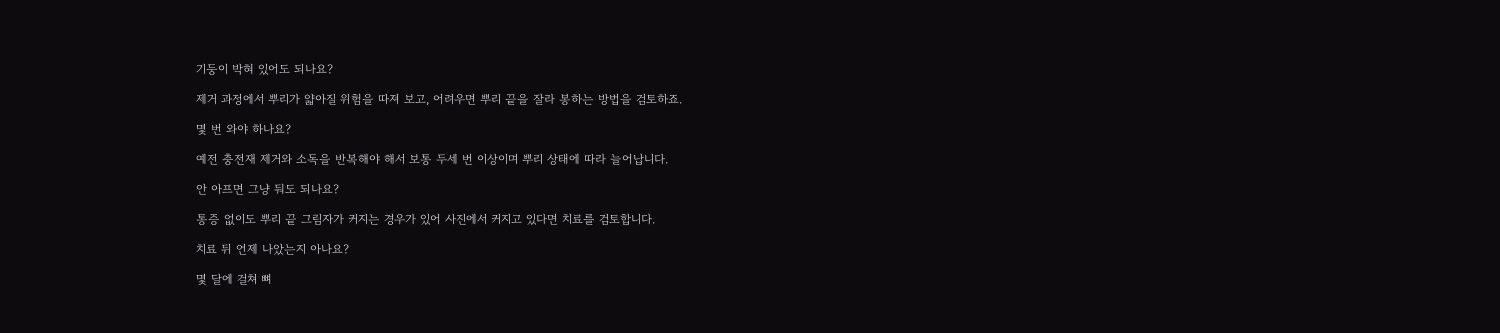기둥이 박혀 있어도 되나요?

제거 과정에서 뿌리가 얇아질 위험을 따져 보고, 어려우면 뿌리 끝을 잘라 봉하는 방법을 검토하죠.

몇 번 와야 하나요?

예전 충전재 제거와 소독을 반복해야 해서 보통 두세 번 이상이며 뿌리 상태에 따라 늘어납니다.

안 아프면 그냥 둬도 되나요?

통증 없이도 뿌리 끝 그림자가 커지는 경우가 있어 사진에서 커지고 있다면 치료를 검토합니다.

치료 뒤 언제 나았는지 아나요?

몇 달에 걸쳐 뼈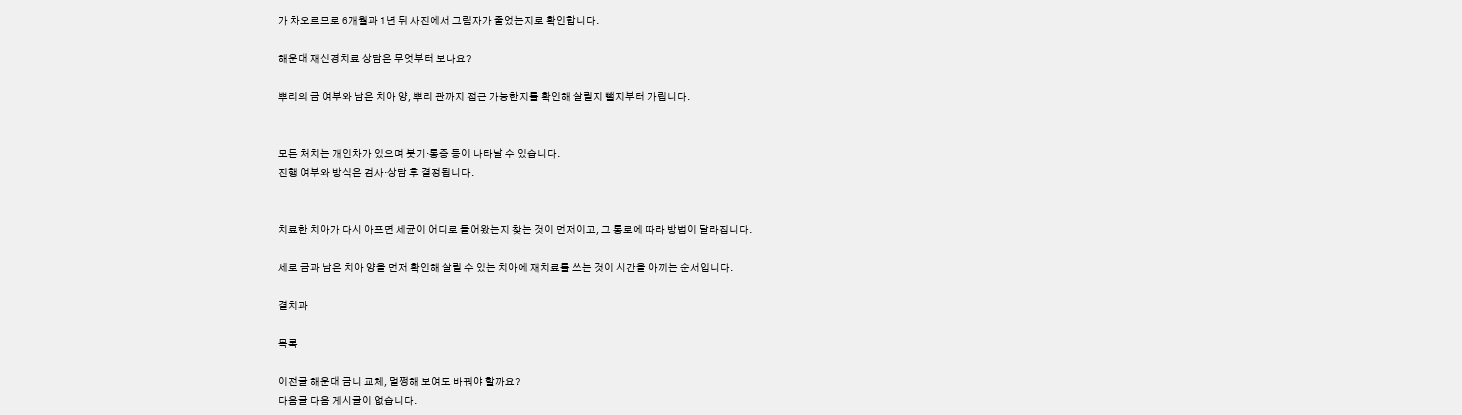가 차오르므로 6개월과 1년 뒤 사진에서 그림자가 줄었는지로 확인합니다.

해운대 재신경치료 상담은 무엇부터 보나요?

뿌리의 금 여부와 남은 치아 양, 뿌리 관까지 접근 가능한지를 확인해 살릴지 뺄지부터 가립니다.


모든 처치는 개인차가 있으며 붓기·통증 등이 나타날 수 있습니다.
진행 여부와 방식은 검사·상담 후 결정됩니다.


치료한 치아가 다시 아프면 세균이 어디로 들어왔는지 찾는 것이 먼저이고, 그 통로에 따라 방법이 달라집니다.

세로 금과 남은 치아 양을 먼저 확인해 살릴 수 있는 치아에 재치료를 쓰는 것이 시간을 아끼는 순서입니다.

결치과

목록

이전글 해운대 금니 교체, 멀쩡해 보여도 바꿔야 할까요?
다음글 다음 게시글이 없습니다.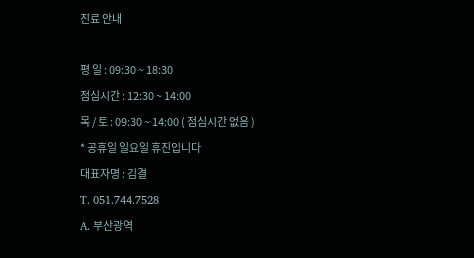진료 안내

평 일 : 09:30 ~ 18:30
점심시간 : 12:30 ~ 14:00
목 / 토 : 09:30 ~ 14:00 ( 점심시간 없음 )
* 공휴일 일요일 휴진입니다
대표자명 : 김결
T. 051.744.7528
A. 부산광역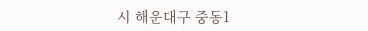시 해운대구 중동1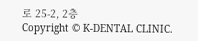로 25-2, 2층
Copyright © K-DENTAL CLINIC.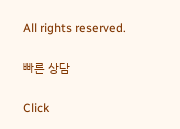All rights reserved.

빠른 상담

Click